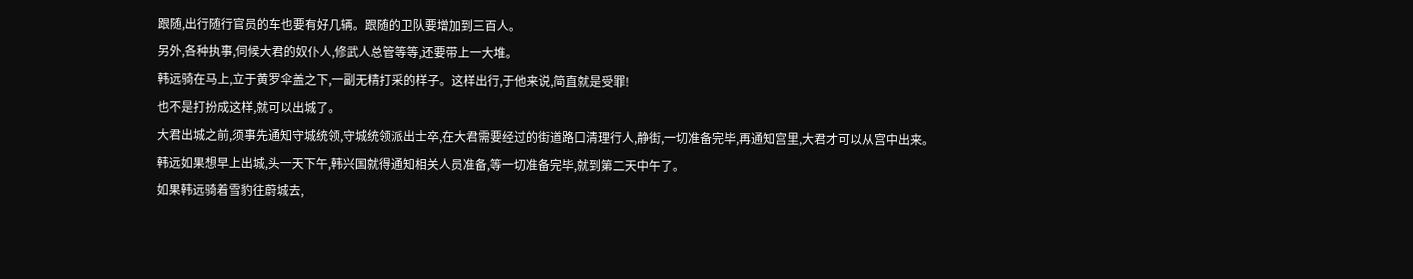跟随,出行随行官员的车也要有好几辆。跟随的卫队要增加到三百人。
另外,各种执事,伺候大君的奴仆人,修武人总管等等,还要带上一大堆。
韩远骑在马上,立于黄罗伞盖之下,一副无精打采的样子。这样出行,于他来说,简直就是受罪!
也不是打扮成这样,就可以出城了。
大君出城之前,须事先通知守城统领,守城统领派出士卒,在大君需要经过的街道路口清理行人,静街,一切准备完毕,再通知宫里,大君才可以从宫中出来。
韩远如果想早上出城,头一天下午,韩兴国就得通知相关人员准备,等一切准备完毕,就到第二天中午了。
如果韩远骑着雪豹往蔚城去,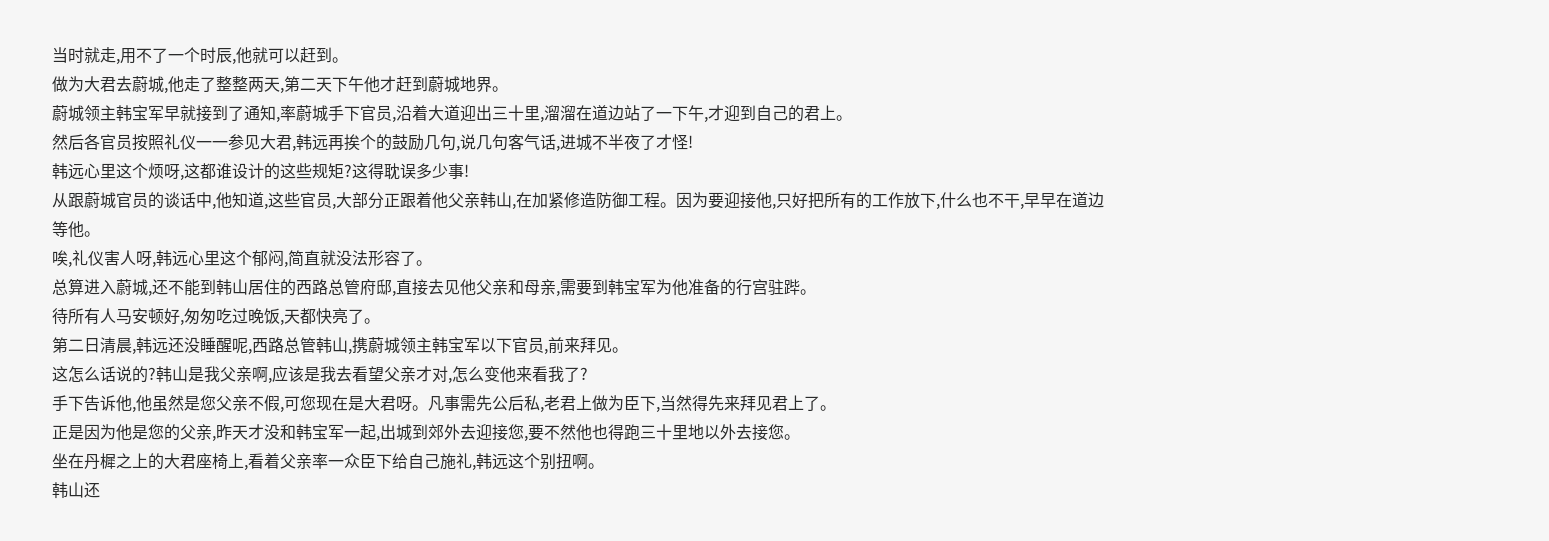当时就走,用不了一个时辰,他就可以赶到。
做为大君去蔚城,他走了整整两天,第二天下午他才赶到蔚城地界。
蔚城领主韩宝军早就接到了通知,率蔚城手下官员,沿着大道迎出三十里,溜溜在道边站了一下午,才迎到自己的君上。
然后各官员按照礼仪一一参见大君,韩远再挨个的鼓励几句,说几句客气话,进城不半夜了才怪!
韩远心里这个烦呀,这都谁设计的这些规矩?这得耽误多少事!
从跟蔚城官员的谈话中,他知道,这些官员,大部分正跟着他父亲韩山,在加紧修造防御工程。因为要迎接他,只好把所有的工作放下,什么也不干,早早在道边等他。
唉,礼仪害人呀,韩远心里这个郁闷,简直就没法形容了。
总算进入蔚城,还不能到韩山居住的西路总管府邸,直接去见他父亲和母亲,需要到韩宝军为他准备的行宫驻跸。
待所有人马安顿好,匆匆吃过晚饭,天都快亮了。
第二日清晨,韩远还没睡醒呢,西路总管韩山,携蔚城领主韩宝军以下官员,前来拜见。
这怎么话说的?韩山是我父亲啊,应该是我去看望父亲才对,怎么变他来看我了?
手下告诉他,他虽然是您父亲不假,可您现在是大君呀。凡事需先公后私,老君上做为臣下,当然得先来拜见君上了。
正是因为他是您的父亲,昨天才没和韩宝军一起,出城到郊外去迎接您,要不然他也得跑三十里地以外去接您。
坐在丹樨之上的大君座椅上,看着父亲率一众臣下给自己施礼,韩远这个别扭啊。
韩山还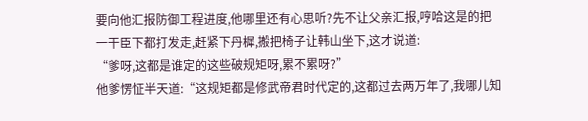要向他汇报防御工程进度,他哪里还有心思听?先不让父亲汇报,哼哈这是的把一干臣下都打发走,赶紧下丹樨,搬把椅子让韩山坐下,这才说道:
“爹呀,这都是谁定的这些破规矩呀,累不累呀?”
他爹愣怔半天道:“这规矩都是修武帝君时代定的,这都过去两万年了,我哪儿知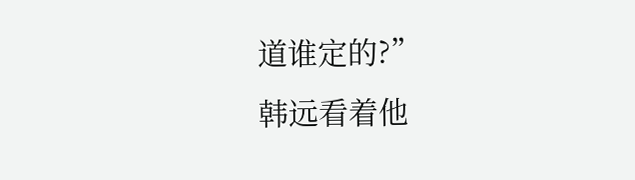道谁定的?”
韩远看着他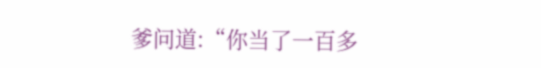爹问道:“你当了一百多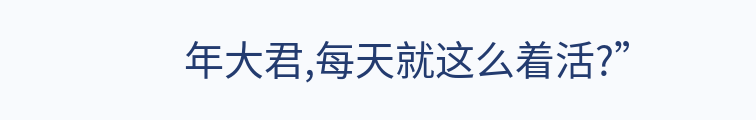年大君,每天就这么着活?”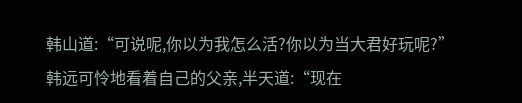韩山道:“可说呢,你以为我怎么活?你以为当大君好玩呢?”
韩远可怜地看着自己的父亲,半天道:“现在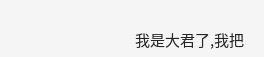我是大君了,我把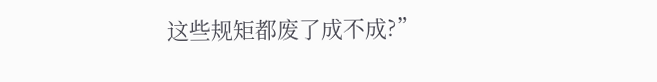这些规矩都废了成不成?”